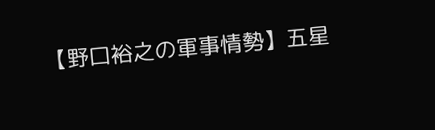【野口裕之の軍事情勢】五星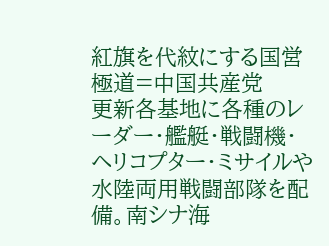紅旗を代紋にする国営極道=中国共産党
更新各基地に各種のレーダー・艦艇・戦闘機・ヘリコプター・ミサイルや水陸両用戦闘部隊を配備。南シナ海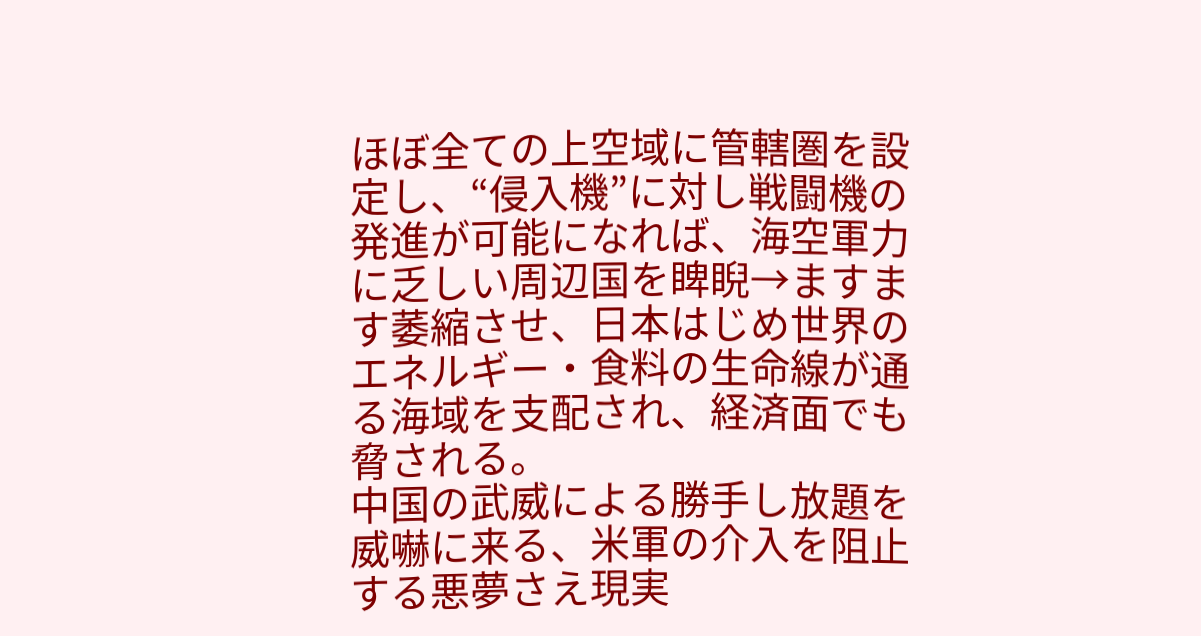ほぼ全ての上空域に管轄圏を設定し、“侵入機”に対し戦闘機の発進が可能になれば、海空軍力に乏しい周辺国を睥睨→ますます萎縮させ、日本はじめ世界のエネルギー・食料の生命線が通る海域を支配され、経済面でも脅される。
中国の武威による勝手し放題を威嚇に来る、米軍の介入を阻止する悪夢さえ現実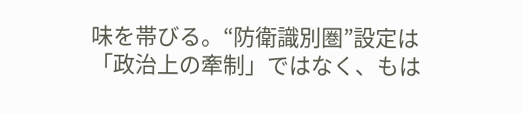味を帯びる。“防衛識別圏”設定は「政治上の牽制」ではなく、もは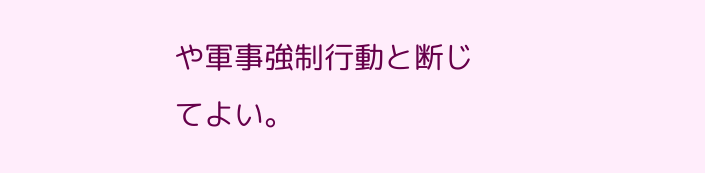や軍事強制行動と断じてよい。